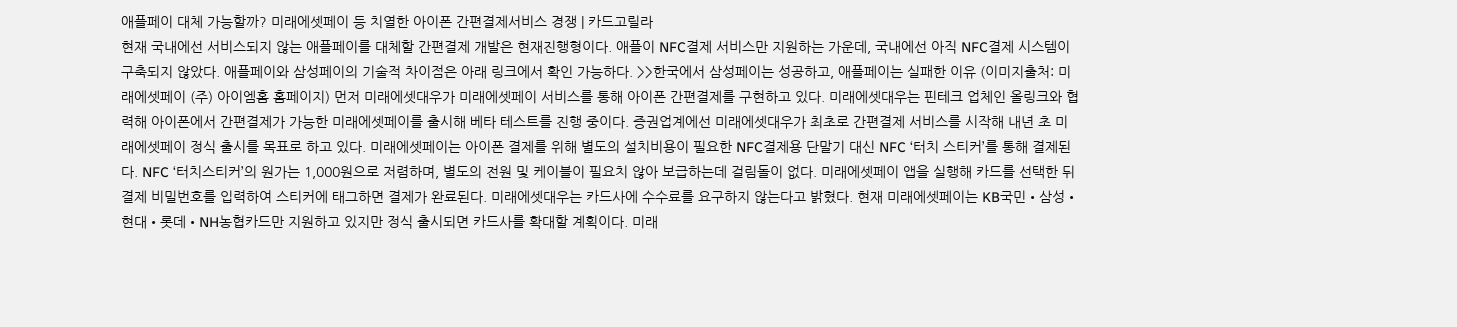애플페이 대체 가능할까? 미래에셋페이 등 치열한 아이폰 간편결제서비스 경쟁 | 카드고릴라
현재 국내에선 서비스되지 않는 애플페이를 대체할 간편결제 개발은 현재진행형이다. 애플이 NFC결제 서비스만 지원하는 가운데, 국내에선 아직 NFC결제 시스템이 구축되지 않았다. 애플페이와 삼성페이의 기술적 차이점은 아래 링크에서 확인 가능하다. >>한국에서 삼성페이는 성공하고, 애플페이는 실패한 이유 (이미지출처: 미래에셋페이 (주) 아이엠홈 홈페이지) 먼저 미래에셋대우가 미래에셋페이 서비스를 통해 아이폰 간편결제를 구현하고 있다. 미래에셋대우는 핀테크 업체인 올링크와 협력해 아이폰에서 간편결제가 가능한 미래에셋페이를 출시해 베타 테스트를 진행 중이다. 증권업계에선 미래에셋대우가 최초로 간편결제 서비스를 시작해 내년 초 미래에셋페이 정식 출시를 목표로 하고 있다. 미래에셋페이는 아이폰 결제를 위해 별도의 설치비용이 필요한 NFC결제용 단말기 대신 NFC ‘터치 스티커’를 통해 결제된다. NFC ‘터치스티커’의 원가는 1,000원으로 저렴하며, 별도의 전원 및 케이블이 필요치 않아 보급하는데 걸림돌이 없다. 미래에셋페이 앱을 실행해 카드를 선택한 뒤 결제 비밀번호를 입력하여 스티커에 태그하면 결제가 완료된다. 미래에셋대우는 카드사에 수수료를 요구하지 않는다고 밝혔다. 현재 미래에셋페이는 KB국민•삼성•현대•롯데•NH농협카드만 지원하고 있지만 정식 출시되면 카드사를 확대할 계획이다. 미래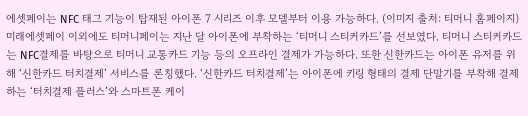에셋페이는 NFC 태그 기능이 탑재된 아이폰 7 시리즈 이후 모델부터 이용 가능하다. (이미지 출처: 티머니 홈페이지) 미래에셋페이 이외에도 티머니페이는 지난 달 아이폰에 부착하는 ‘티머니 스티커카드’를 선보였다. 티머니 스티커카드는 NFC결제를 바탕으로 티머니 교통카드 기능 등의 오프라인 결제가 가능하다. 또한 신한카드는 아이폰 유저를 위해 ‘신한카드 터치결제’ 서비스를 론칭했다. ‘신한카드 터치결제’는 아이폰에 키링 형태의 결제 단말기를 부착해 결제하는 ‘터치결제 플러스’와 스마트폰 케이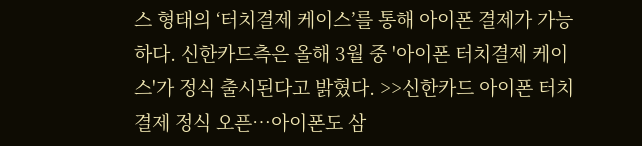스 형태의 ‘터치결제 케이스’를 통해 아이폰 결제가 가능하다. 신한카드측은 올해 3월 중 '아이폰 터치결제 케이스'가 정식 출시된다고 밝혔다. >>신한카드 아이폰 터치결제 정식 오픈…아이폰도 삼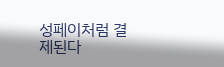성페이처럼 결제된다